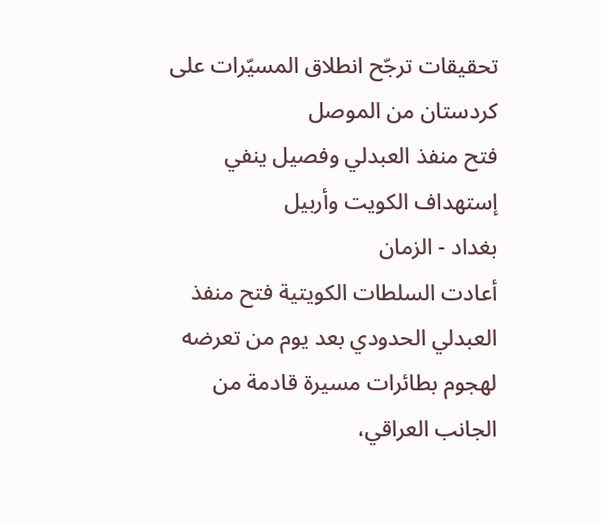تحقيقات ترجّح انطلاق المسيّرات على كردستان من الموصل
فتح منفذ العبدلي وفصيل ينفي إستهداف الكويت وأربيل
بغداد - الزمان
أعادت السلطات الكويتية فتح منفذ العبدلي الحدودي بعد يوم من تعرضه لهجوم بطائرات مسيرة قادمة من الجانب العراقي،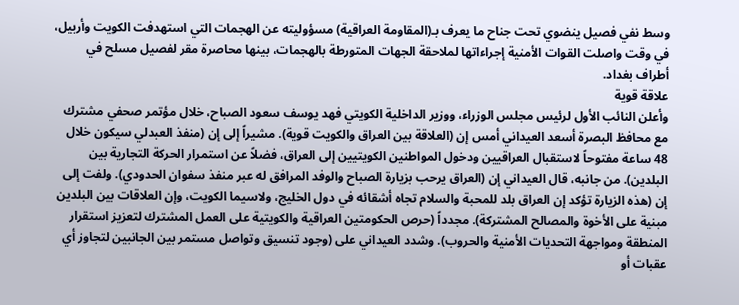وسط نفي فصيل ينضوي تحت جناح ما يعرف بـ(المقاومة العراقية) مسؤوليته عن الهجمات التي استهدفت الكويت وأربيل، في وقت واصلت القوات الأمنية إجراءاتها لملاحقة الجهات المتورطة بالهجمات، بينها محاصرة مقر لفصيل مسلح في أطراف بغداد.
علاقة قوية
وأعلن النائب الأول لرئيس مجلس الوزراء، ووزير الداخلية الكويتي فهد يوسف سعود الصباح، خلال مؤتمر صحفي مشترك مع محافظ البصرة أسعد العيداني أمس إن (العلاقة بين العراق والكويت قوية). مشيراً إلى إن (منفذ العبدلي سيكون خلال 48 ساعة مفتوحاً لاستقبال العراقيين ودخول المواطنين الكويتيين إلى العراق، فضلاً عن استمرار الحركة التجارية بين البلدين). من جانبه، قال العيداني إن (العراق يرحب بزيارة الصباح والوفد المرافق له عبر منفذ سفوان الحدودي). ولفت إلى إن (هذه الزيارة تؤكد إن العراق بلد للمحبة والسلام تجاه أشقائه في دول الخليج، ولاسيما الكويت، وإن العلاقات بين البلدين مبنية على الأخوة والمصالح المشتركة). مجدداً (حرص الحكومتين العراقية والكويتية على العمل المشترك لتعزيز استقرار المنطقة ومواجهة التحديات الأمنية والحروب). وشدد العيداني على (وجود تنسيق وتواصل مستمر بين الجانبين لتجاوز أي عقبات أو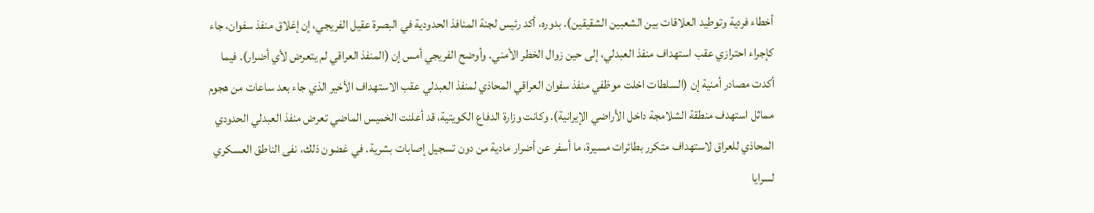أخطاء فردية وتوطيد العلاقات بين الشعبين الشقيقين). بدوره، أكد رئيس لجنة المنافذ الحدودية في البصرة عقيل الفريجي، إن إغلاق منفذ سفوان، جاء كإجراء احترازي عقب استهداف منفذ العبدلي، إلى حين زوال الخطر الأمني. وأوضح الفريجي أمس إن (المنفذ العراقي لم يتعرض لأي أضرار). فيما أكدت مصادر أمنية إن (السلطات اخلت موظفي منفذ سفوان العراقي المحاذي لمنفذ العبدلي عقب الاستهداف الأخير الذي جاء بعد ساعات من هجوم مماثل استهدف منطقة الشلامجة داخل الأراضي الإيرانية). وكانت وزارة الدفاع الكويتية، قد أعلنت الخميس الماضي تعرض منفذ العبدلي الحدودي المحاذي للعراق لاستهداف متكرر بطائرات مسيرة، ما أسفر عن أضرار مادية من دون تسجيل إصابات بشرية. في غضون ذلك، نفى الناطق العسكري لسرايا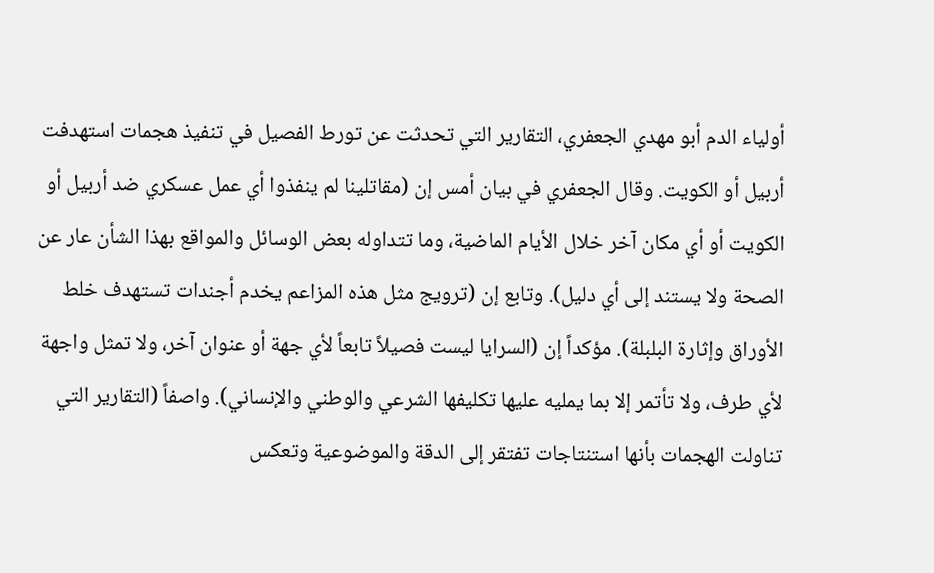أولياء الدم أبو مهدي الجعفري، التقارير التي تحدثت عن تورط الفصيل في تنفيذ هجمات استهدفت أربيل أو الكويت. وقال الجعفري في بيان أمس إن (مقاتلينا لم ينفذوا أي عمل عسكري ضد أربيل أو الكويت أو أي مكان آخر خلال الأيام الماضية، وما تتداوله بعض الوسائل والمواقع بهذا الشأن عار عن الصحة ولا يستند إلى أي دليل). وتابع إن (ترويج مثل هذه المزاعم يخدم أجندات تستهدف خلط الأوراق وإثارة البلبلة). مؤكداً إن (السرايا ليست فصيلاً تابعاً لأي جهة أو عنوان آخر، ولا تمثل واجهة لأي طرف، ولا تأتمر إلا بما يمليه عليها تكليفها الشرعي والوطني والإنساني). واصفاً (التقارير التي تناولت الهجمات بأنها استنتاجات تفتقر إلى الدقة والموضوعية وتعكس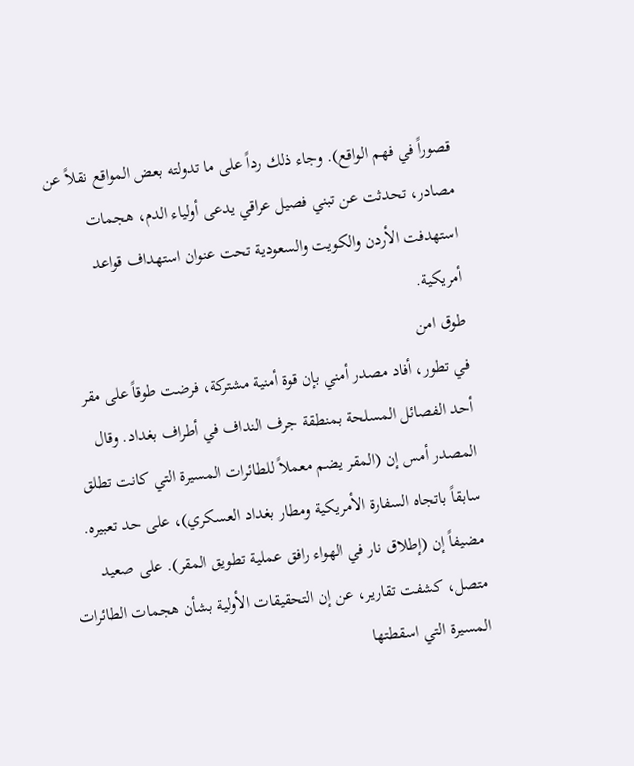قصوراً في فهم الواقع). وجاء ذلك رداً على ما تدولته بعض المواقع نقلاً عن مصادر، تحدثت عن تبني فصيل عراقي يدعى أولياء الدم، هجمات استهدفت الأردن والكويت والسعودية تحت عنوان استهداف قواعد أمريكية.
طوق امن
في تطور، أفاد مصدر أمني بإن قوة أمنية مشتركة، فرضت طوقاً على مقر أحد الفصائل المسلحة بمنطقة جرف النداف في أطراف بغداد. وقال المصدر أمس إن (المقر يضم معملاً للطائرات المسيرة التي كانت تطلق سابقاً باتجاه السفارة الأمريكية ومطار بغداد العسكري)، على حد تعبيره. مضيفاً إن (إطلاق نار في الهواء رافق عملية تطويق المقر). على صعيد متصل، كشفت تقارير، عن إن التحقيقات الأولية بشأن هجمات الطائرات المسيرة التي اسقطتها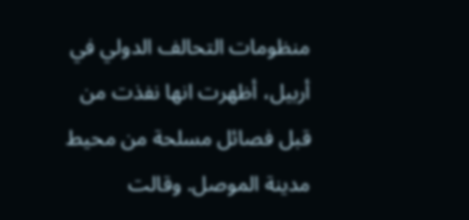منظومات التحالف الدولي في أربيل، أظهرت انها نفذت من قبل فصائل مسلحة من محيط مدينة الموصل. وقالت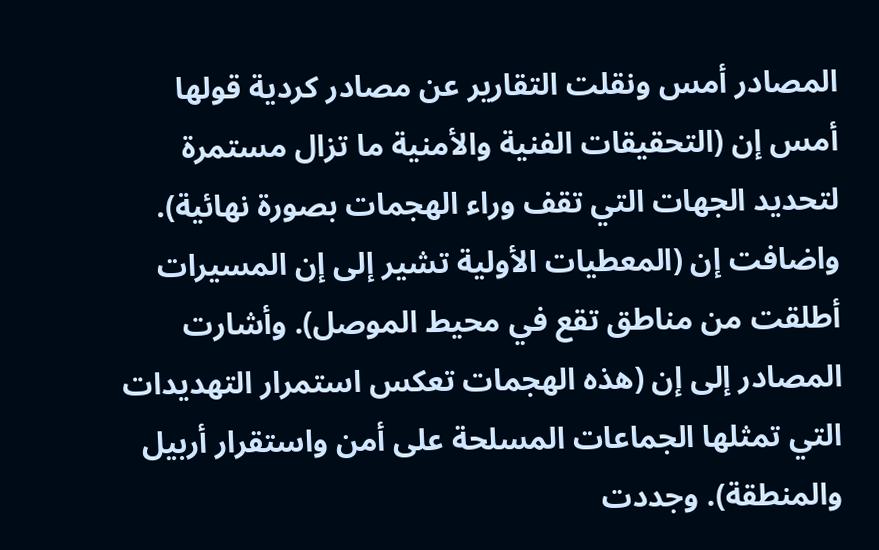المصادر أمس ونقلت التقارير عن مصادر كردية قولها أمس إن (التحقيقات الفنية والأمنية ما تزال مستمرة لتحديد الجهات التي تقف وراء الهجمات بصورة نهائية). واضافت إن (المعطيات الأولية تشير إلى إن المسيرات أطلقت من مناطق تقع في محيط الموصل). وأشارت المصادر إلى إن (هذه الهجمات تعكس استمرار التهديدات التي تمثلها الجماعات المسلحة على أمن واستقرار أربيل والمنطقة). وجددت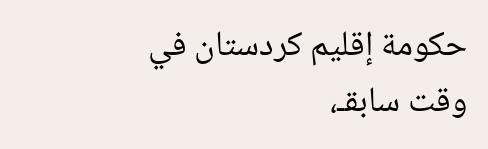حكومة إقليم كردستان في وقت سابقـ،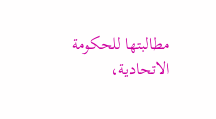مطالبتها للحكومة الاتحادية،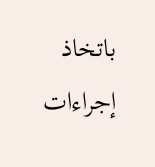باتخاذ إجراءات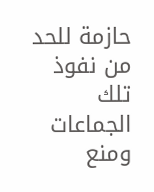حازمة للحد من نفوذ تلك الجماعات ومنع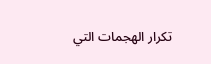تكرار الهجمات التي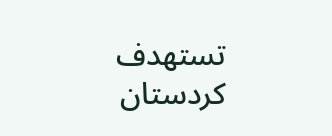تستهدف كردستان